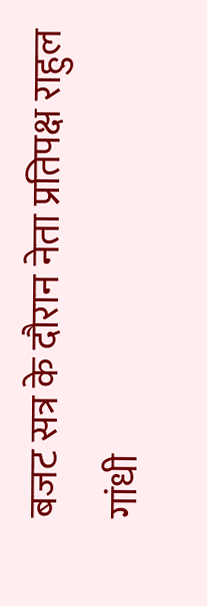बजट सत्र के दौरान नेता प्रतिपक्ष राहुल गांधी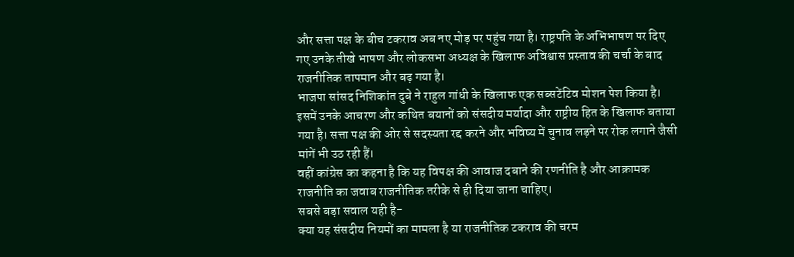और सत्ता पक्ष के बीच टकराव अब नए मोड़ पर पहुंच गया है। राष्ट्रपति के अभिभाषण पर दिए गए उनके तीखे भाषण और लोकसभा अध्यक्ष के खिलाफ अविश्वास प्रस्ताव की चर्चा के बाद राजनीतिक तापमान और बढ़ गया है।
भाजपा सांसद निशिकांत दुबे ने राहुल गांधी के खिलाफ एक सब्सटेंटिव मोशन पेश किया है। इसमें उनके आचरण और कथित बयानों को संसदीय मर्यादा और राष्ट्रीय हित के खिलाफ बताया गया है। सत्ता पक्ष की ओर से सदस्यता रद्द करने और भविष्य में चुनाव लड़ने पर रोक लगाने जैसी मांगें भी उठ रही हैं।
वहीं कांग्रेस का कहना है कि यह विपक्ष की आवाज दबाने की रणनीति है और आक्रामक राजनीति का जवाब राजनीतिक तरीके से ही दिया जाना चाहिए।
सबसे बड़ा सवाल यही है-
क्या यह संसदीय नियमों का मामला है या राजनीतिक टकराव की चरम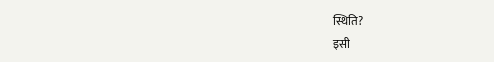स्थिति?
इसी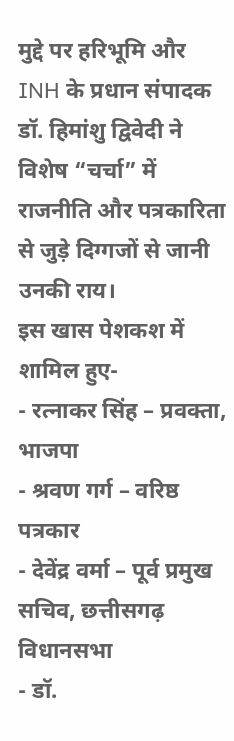मुद्दे पर हरिभूमि और INH के प्रधान संपादक डॉ. हिमांशु द्विवेदी ने विशेष “चर्चा” में राजनीति और पत्रकारिता से जुड़े दिग्गजों से जानी उनकी राय।
इस खास पेशकश में शामिल हुए-
- रत्नाकर सिंह – प्रवक्ता, भाजपा
- श्रवण गर्ग – वरिष्ठ पत्रकार
- देवेंद्र वर्मा – पूर्व प्रमुख सचिव, छत्तीसगढ़ विधानसभा
- डॉ.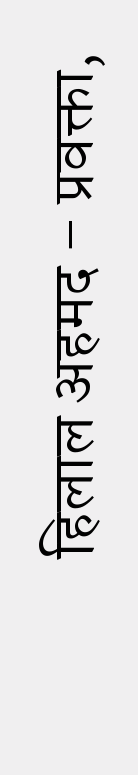हिलाल अहमद – प्रवक्ता,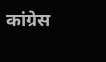कांग्रेस